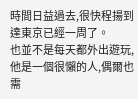時間日益過去,很快程揚到達東京已經一周了。
也並不是每天都外出遊玩,他是一個很懶的人,偶爾也需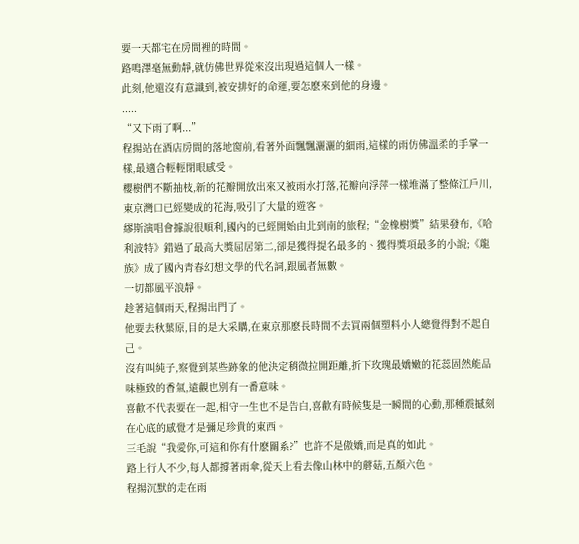要一天都宅在房間裡的時間。
路鳴澤毫無動靜,就仿佛世界從來沒出現過這個人一樣。
此刻,他還沒有意識到,被安排好的命運,要怎麽來到他的身邊。
.....
“又下雨了啊...”
程揚站在酒店房間的落地窗前,看著外面飄飄灑灑的細雨,這樣的雨仿佛溫柔的手掌一樣,最適合輕輕閉眼感受。
櫻樹們不斷抽枝,新的花瓣開放出來又被雨水打落,花瓣向浮萍一樣堆滿了整條江戶川,東京灣口已經變成的花海,吸引了大量的遊客。
繆斯演唱會據說很順利,國內的已經開始由北到南的旅程;“金橡樹獎”結果發布,《哈利波特》錯過了最高大獎屈居第二,卻是獲得提名最多的、獲得獎項最多的小說;《龍族》成了國內青春幻想文學的代名詞,跟風者無數。
一切都風平浪靜。
趁著這個雨天,程揚出門了。
他要去秋葉原,目的是大采購,在東京那麽長時間不去買兩個塑料小人總覺得對不起自己。
沒有叫純子,察覺到某些跡象的他決定稍微拉開距離,折下玫瑰最嬌嫩的花蕊固然能品味極致的香氣,遠觀也別有一番意味。
喜歡不代表要在一起,相守一生也不是告白,喜歡有時候隻是一瞬間的心動,那種震撼刻在心底的感覺才是彌足珍貴的東西。
三毛說“我愛你,可這和你有什麽關系?”也許不是傲嬌,而是真的如此。
路上行人不少,每人都撐著雨傘,從天上看去像山林中的蘑菇,五顏六色。
程揚沉默的走在雨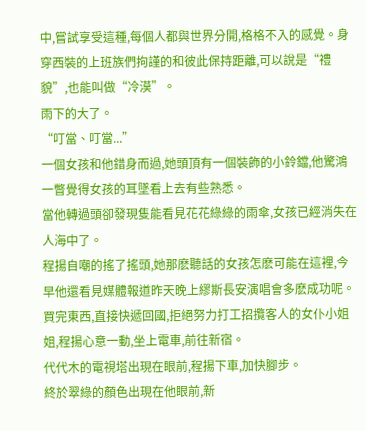中,嘗試享受這種,每個人都與世界分開,格格不入的感覺。身穿西裝的上班族們拘謹的和彼此保持距離,可以說是“禮貌”,也能叫做“冷漠”。
雨下的大了。
“叮當、叮當...”
一個女孩和他錯身而過,她頭頂有一個裝飾的小鈴鐺,他驚鴻一瞥覺得女孩的耳墜看上去有些熟悉。
當他轉過頭卻發現隻能看見花花綠綠的雨傘,女孩已經消失在人海中了。
程揚自嘲的搖了搖頭,她那麽聽話的女孩怎麽可能在這裡,今早他還看見媒體報道昨天晚上繆斯長安演唱會多麽成功呢。
買完東西,直接快遞回國,拒絕努力打工招攬客人的女仆小姐姐,程揚心意一動,坐上電車,前往新宿。
代代木的電視塔出現在眼前,程揚下車,加快腳步。
終於翠綠的顏色出現在他眼前,新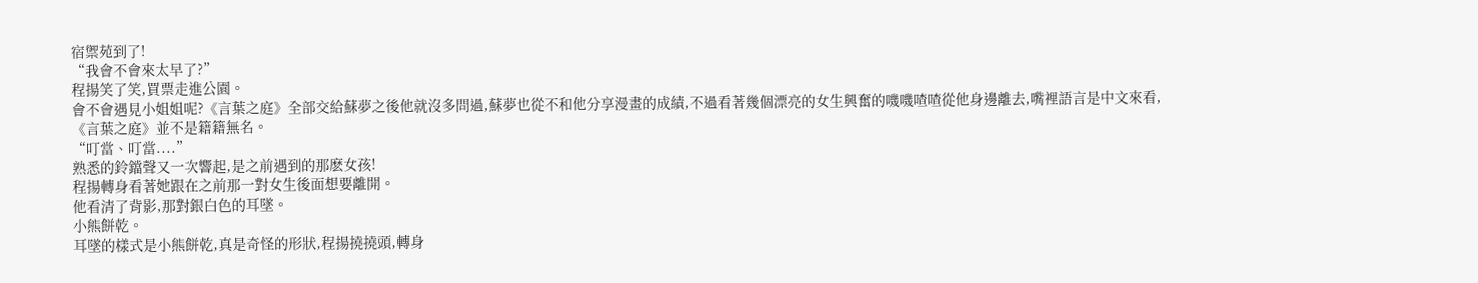宿禦苑到了!
“我會不會來太早了?”
程揚笑了笑,買票走進公園。
會不會遇見小姐姐呢?《言葉之庭》全部交給蘇夢之後他就沒多問過,蘇夢也從不和他分享漫畫的成績,不過看著幾個漂亮的女生興奮的嘰嘰喳喳從他身邊離去,嘴裡語言是中文來看,《言葉之庭》並不是籍籍無名。
“叮當、叮當....”
熟悉的鈴鐺聲又一次響起,是之前遇到的那麽女孩!
程揚轉身看著她跟在之前那一對女生後面想要離開。
他看清了背影,那對銀白色的耳墜。
小熊餅乾。
耳墜的樣式是小熊餅乾,真是奇怪的形狀,程揚撓撓頭,轉身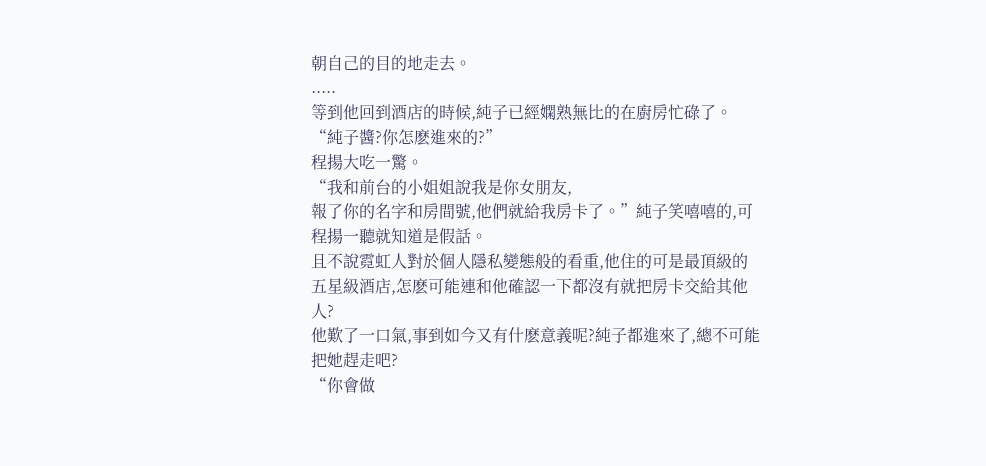朝自己的目的地走去。
.....
等到他回到酒店的時候,純子已經嫻熟無比的在廚房忙碌了。
“純子醬?你怎麽進來的?”
程揚大吃一驚。
“我和前台的小姐姐說我是你女朋友,
報了你的名字和房間號,他們就給我房卡了。”純子笑嘻嘻的,可程揚一聽就知道是假話。
且不說霓虹人對於個人隱私變態般的看重,他住的可是最頂級的五星級酒店,怎麽可能連和他確認一下都沒有就把房卡交給其他人?
他歎了一口氣,事到如今又有什麽意義呢?純子都進來了,總不可能把她趕走吧?
“你會做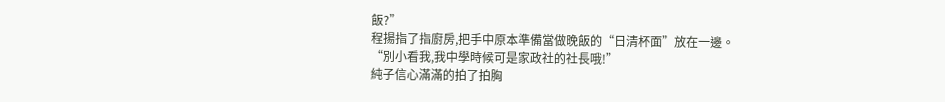飯?”
程揚指了指廚房,把手中原本準備當做晚飯的“日清杯面”放在一邊。
“別小看我,我中學時候可是家政社的社長哦!”
純子信心滿滿的拍了拍胸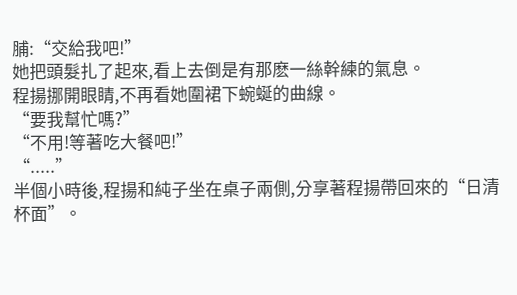脯:“交給我吧!”
她把頭髮扎了起來,看上去倒是有那麽一絲幹練的氣息。
程揚挪開眼睛,不再看她圍裙下蜿蜒的曲線。
“要我幫忙嗎?”
“不用!等著吃大餐吧!”
“.....”
半個小時後,程揚和純子坐在桌子兩側,分享著程揚帶回來的“日清杯面”。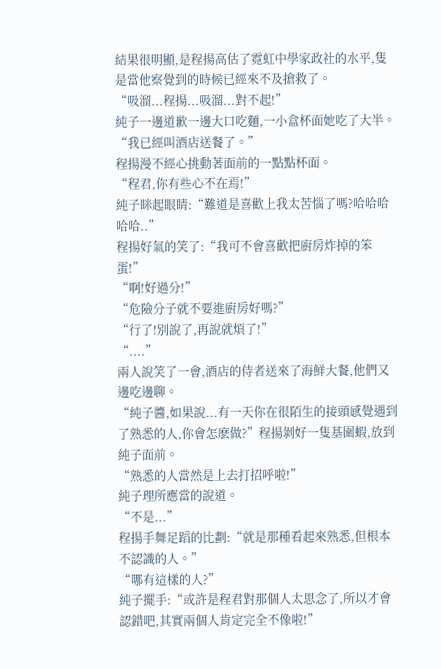結果很明顯,是程揚高估了霓虹中學家政社的水平,隻是當他察覺到的時候已經來不及搶救了。
“吸溜...程揚...吸溜...對不起!”
純子一邊道歉一邊大口吃麵,一小盒杯面她吃了大半。
“我已經叫酒店送餐了。”
程揚漫不經心挑動著面前的一點點杯面。
“程君,你有些心不在焉!”
純子眯起眼睛:“難道是喜歡上我太苦惱了嗎?哈哈哈哈哈..”
程揚好氣的笑了:“我可不會喜歡把廚房炸掉的笨蛋!”
“啊!好過分!”
“危險分子就不要進廚房好嗎?”
“行了!別說了,再說就煩了!”
“....”
兩人說笑了一會,酒店的侍者送來了海鮮大餐,他們又邊吃邊聊。
“純子醬,如果說...有一天你在很陌生的接頭感覺遇到了熟悉的人,你會怎麽做?”程揚剝好一隻基圍蝦,放到純子面前。
“熟悉的人當然是上去打招呼啦!”
純子理所應當的說道。
“不是...”
程揚手舞足蹈的比劃:“就是那種看起來熟悉,但根本不認識的人。”
“哪有這樣的人?”
純子擺手:“或許是程君對那個人太思念了,所以才會認錯吧,其實兩個人肯定完全不像啦!”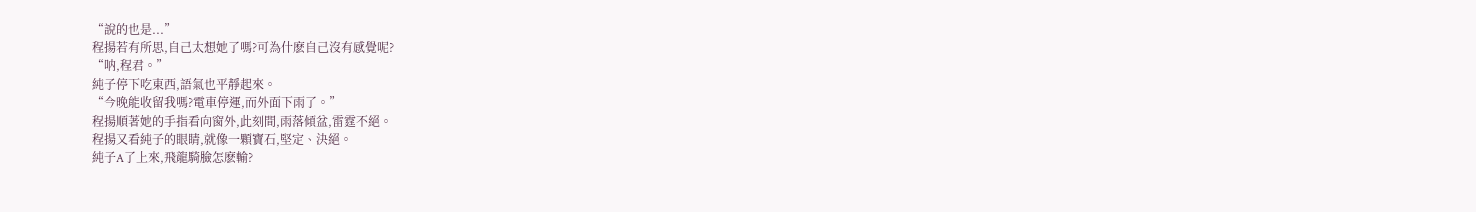“說的也是...”
程揚若有所思,自己太想她了嗎?可為什麽自己沒有感覺呢?
“呐,程君。”
純子停下吃東西,語氣也平靜起來。
“今晚能收留我嗎?電車停運,而外面下雨了。”
程揚順著她的手指看向窗外,此刻間,雨落傾盆,雷霆不絕。
程揚又看純子的眼睛,就像一顆寶石,堅定、決絕。
純子A了上來,飛龍騎臉怎麽輸?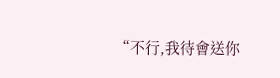“不行,我待會送你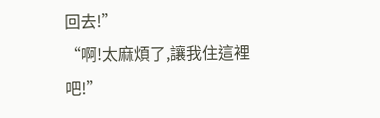回去!”
“啊!太麻煩了,讓我住這裡吧!”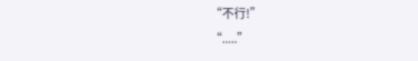“不行!”
“.....”